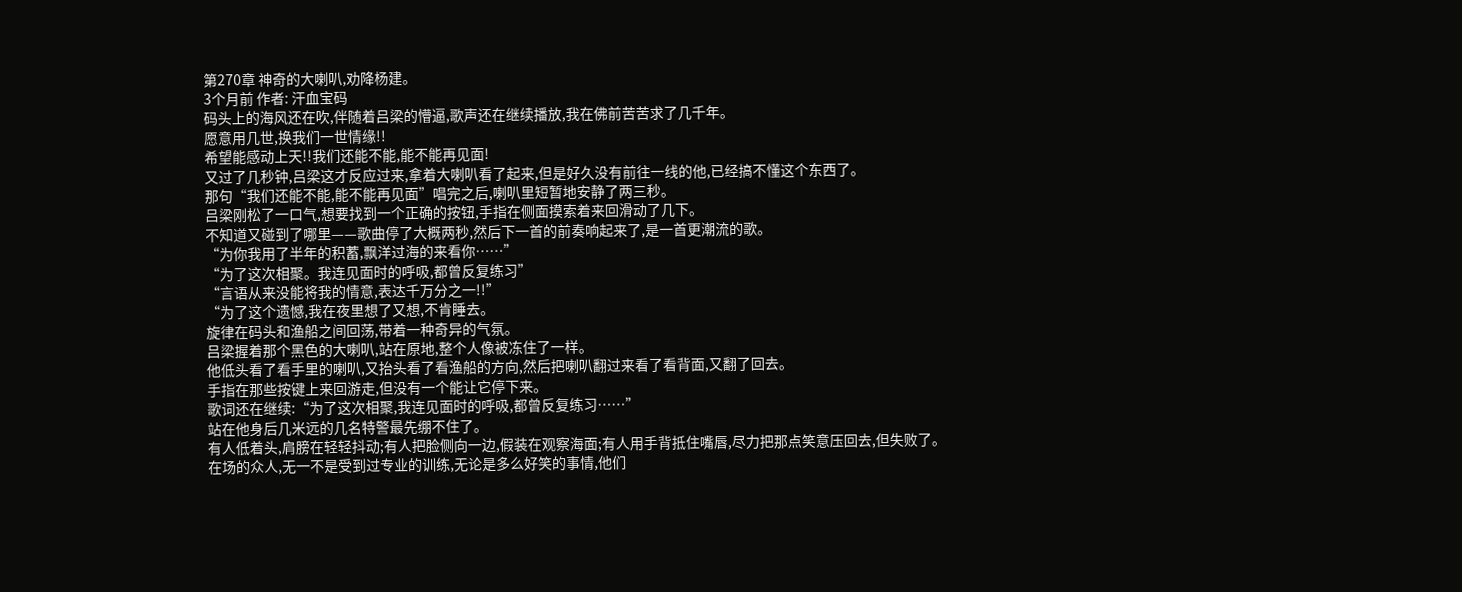第270章 神奇的大喇叭,劝降杨建。
3个月前 作者: 汗血宝码
码头上的海风还在吹,伴随着吕梁的懵逼,歌声还在继续播放,我在佛前苦苦求了几千年。
愿意用几世,换我们一世情缘!!
希望能感动上天!!我们还能不能,能不能再见面!
又过了几秒钟,吕梁这才反应过来,拿着大喇叭看了起来,但是好久没有前往一线的他,已经搞不懂这个东西了。
那句“我们还能不能,能不能再见面”唱完之后,喇叭里短暂地安静了两三秒。
吕梁刚松了一口气,想要找到一个正确的按钮,手指在侧面摸索着来回滑动了几下。
不知道又碰到了哪里——歌曲停了大概两秒,然后下一首的前奏响起来了,是一首更潮流的歌。
“为你我用了半年的积蓄,飘洋过海的来看你……”
“为了这次相聚。我连见面时的呼吸,都曾反复练习”
“言语从来没能将我的情意,表达千万分之一!!”
“为了这个遗憾,我在夜里想了又想,不肯睡去。
旋律在码头和渔船之间回荡,带着一种奇异的气氛。
吕梁握着那个黑色的大喇叭,站在原地,整个人像被冻住了一样。
他低头看了看手里的喇叭,又抬头看了看渔船的方向,然后把喇叭翻过来看了看背面,又翻了回去。
手指在那些按键上来回游走,但没有一个能让它停下来。
歌词还在继续:“为了这次相聚,我连见面时的呼吸,都曾反复练习……”
站在他身后几米远的几名特警最先绷不住了。
有人低着头,肩膀在轻轻抖动;有人把脸侧向一边,假装在观察海面;有人用手背抵住嘴唇,尽力把那点笑意压回去,但失败了。
在场的众人,无一不是受到过专业的训练,无论是多么好笑的事情,他们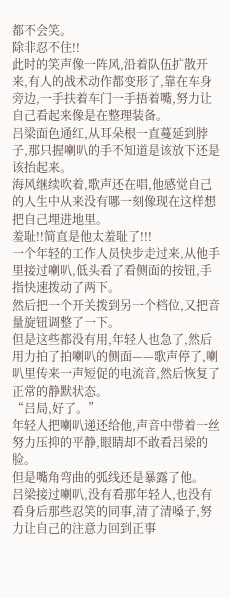都不会笑。
除非忍不住!!
此时的笑声像一阵风,沿着队伍扩散开来,有人的战术动作都变形了,靠在车身旁边,一手扶着车门一手捂着嘴,努力让自己看起来像是在整理装备。
吕梁面色通红,从耳朵根一直蔓延到脖子,那只握喇叭的手不知道是该放下还是该抬起来。
海风继续吹着,歌声还在唱,他感觉自己的人生中从来没有哪一刻像现在这样想把自己埋进地里。
羞耻!!简直是他太羞耻了!!!
一个年轻的工作人员快步走过来,从他手里接过喇叭,低头看了看侧面的按钮,手指快速拨动了两下。
然后把一个开关拨到另一个档位,又把音量旋钮调整了一下。
但是这些都没有用,年轻人也急了,然后用力拍了拍喇叭的侧面——歌声停了,喇叭里传来一声短促的电流音,然后恢复了正常的静默状态。
“吕局,好了。”
年轻人把喇叭递还给他,声音中带着一丝努力压抑的平静,眼睛却不敢看吕梁的脸。
但是嘴角弯曲的弧线还是暴露了他。
吕梁接过喇叭,没有看那年轻人,也没有看身后那些忍笑的同事,清了清嗓子,努力让自己的注意力回到正事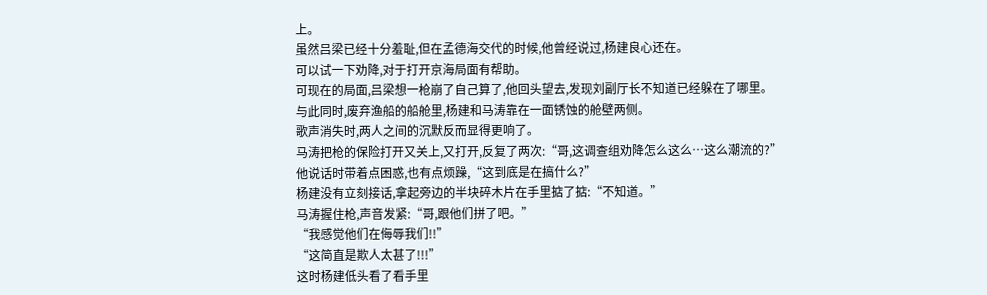上。
虽然吕梁已经十分羞耻,但在孟德海交代的时候,他曾经说过,杨建良心还在。
可以试一下劝降,对于打开京海局面有帮助。
可现在的局面,吕梁想一枪崩了自己算了,他回头望去,发现刘副厅长不知道已经躲在了哪里。
与此同时,废弃渔船的船舱里,杨建和马涛靠在一面锈蚀的舱壁两侧。
歌声消失时,两人之间的沉默反而显得更响了。
马涛把枪的保险打开又关上,又打开,反复了两次:“哥,这调查组劝降怎么这么…这么潮流的?”
他说话时带着点困惑,也有点烦躁,“这到底是在搞什么?”
杨建没有立刻接话,拿起旁边的半块碎木片在手里掂了掂:“不知道。”
马涛握住枪,声音发紧:“哥,跟他们拼了吧。”
“我感觉他们在侮辱我们!!”
“这简直是欺人太甚了!!!”
这时杨建低头看了看手里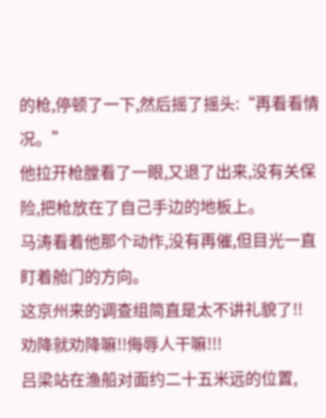的枪,停顿了一下,然后摇了摇头:“再看看情况。”
他拉开枪膛看了一眼,又退了出来,没有关保险,把枪放在了自己手边的地板上。
马涛看着他那个动作,没有再催,但目光一直盯着舱门的方向。
这京州来的调查组简直是太不讲礼貌了!!
劝降就劝降嘛!!侮辱人干嘛!!!
吕梁站在渔船对面约二十五米远的位置,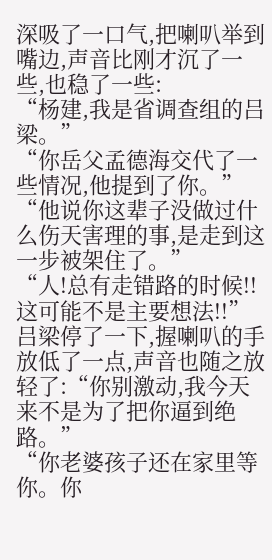深吸了一口气,把喇叭举到嘴边,声音比刚才沉了一些,也稳了一些:
“杨建,我是省调查组的吕梁。”
“你岳父孟德海交代了一些情况,他提到了你。”
“他说你这辈子没做过什么伤天害理的事,是走到这一步被架住了。”
“人!总有走错路的时候!!这可能不是主要想法!!”
吕梁停了一下,握喇叭的手放低了一点,声音也随之放轻了:“你别激动,我今天来不是为了把你逼到绝路。”
“你老婆孩子还在家里等你。你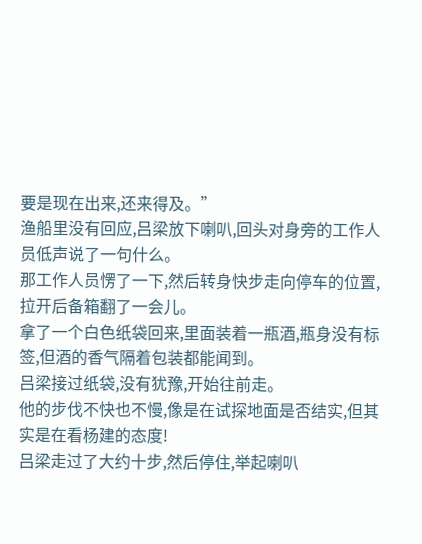要是现在出来,还来得及。”
渔船里没有回应,吕梁放下喇叭,回头对身旁的工作人员低声说了一句什么。
那工作人员愣了一下,然后转身快步走向停车的位置,拉开后备箱翻了一会儿。
拿了一个白色纸袋回来,里面装着一瓶酒,瓶身没有标签,但酒的香气隔着包装都能闻到。
吕梁接过纸袋,没有犹豫,开始往前走。
他的步伐不快也不慢,像是在试探地面是否结实,但其实是在看杨建的态度!
吕梁走过了大约十步,然后停住,举起喇叭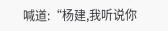喊道:“杨建,我听说你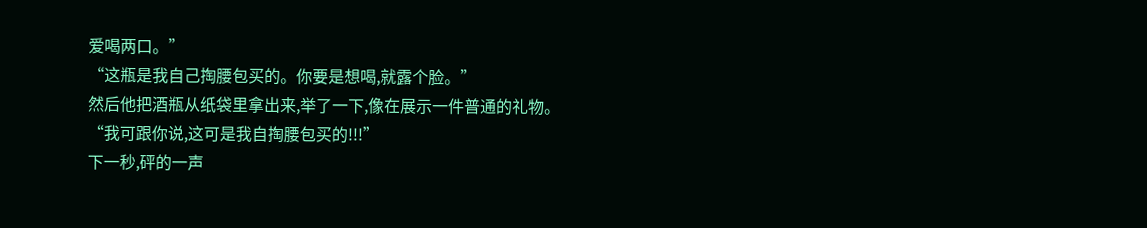爱喝两口。”
“这瓶是我自己掏腰包买的。你要是想喝,就露个脸。”
然后他把酒瓶从纸袋里拿出来,举了一下,像在展示一件普通的礼物。
“我可跟你说,这可是我自掏腰包买的!!!”
下一秒,砰的一声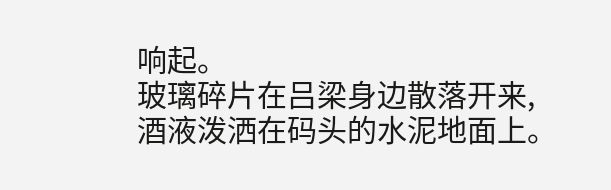响起。
玻璃碎片在吕梁身边散落开来,酒液泼洒在码头的水泥地面上。